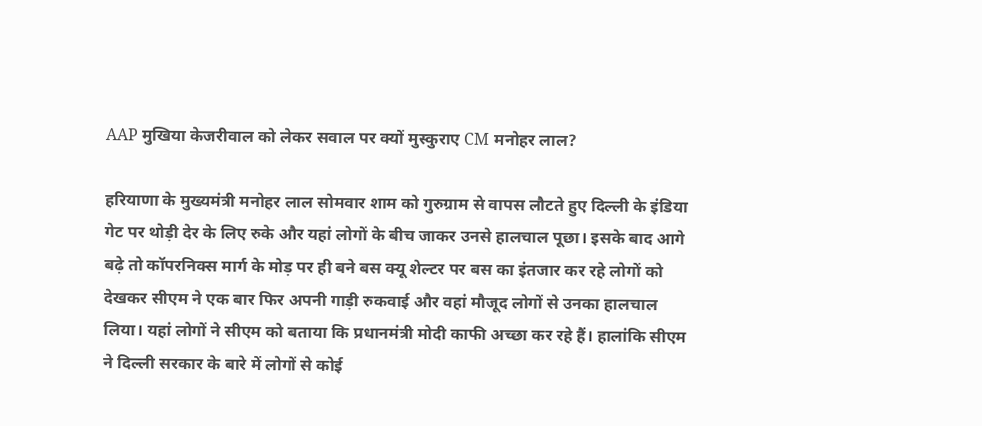AAP मुखिया केजरीवाल को लेकर सवाल पर क्यों मुस्कुराए CM मनोहर लाल?

हरियाणा के मुख्यमंत्री मनोहर लाल सोमवार शाम को गुरुग्राम से वापस लौटते हुए दिल्ली के इंडिया गेट पर थोड़ी देर के लिए रुके और यहां लोगों के बीच जाकर उनसे हालचाल पूछा। इसके बाद आगे बढ़े तो कॉपरनिक्स मार्ग के मोड़ पर ही बने बस क्यू शेल्टर पर बस का इंतजार कर रहे लोगों को देखकर सीएम ने एक बार फिर अपनी गाड़ी रुकवाई और वहां मौजूद लोगों से उनका हालचाल लिया। यहां लोगों ने सीएम को बताया कि प्रधानमंत्री मोदी काफी अच्छा कर रहे हैं। हालांकि सीएम ने दिल्ली सरकार के बारे में लोगों से कोई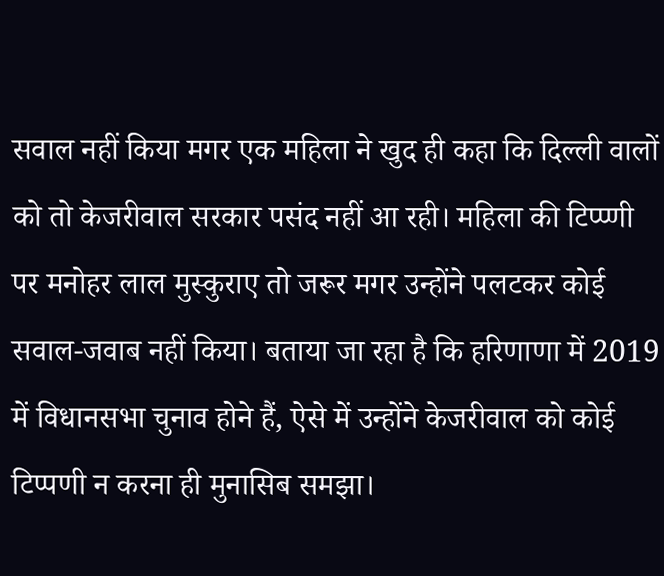सवाल नहीं किया मगर एक महिला ने खुद ही कहा कि दिल्ली वालों को तो केजरीवाल सरकार पसंद नहीं आ रही। महिला की टिप्प्णी पर मनोहर लाल मुस्कुराए तो जरूर मगर उन्होंने पलटकर कोई सवाल-जवाब नहीं किया। बताया जा रहा है कि हरिणाणा में 2019 में विधानसभा चुनाव होने हैं, ऐसे में उन्होंने केजरीवाल को कोई टिप्पणी न करना ही मुनासिब समझा।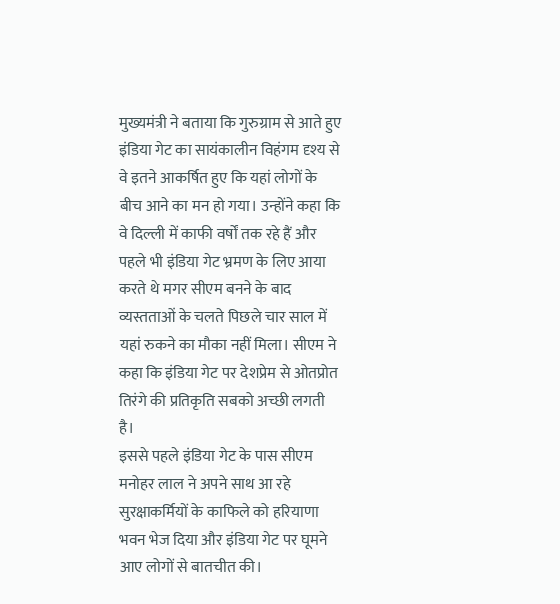मुख्यमंत्री ने बताया कि गुरुग्राम से आते हुए इंडिया गेट का सायंकालीन विहंगम दृश्य से वे इतने आकर्षित हुए कि यहां लोगों के बीच आने का मन हो गया। उन्होंने कहा कि वे दिल्ली में काफी वर्षों तक रहे हैं और पहले भी इंडिया गेट भ्रमण के लिए आया करते थे मगर सीएम बनने के बाद व्यस्तताओं के चलते पिछले चार साल में यहां रुकने का मौका नहीं मिला। सीएम ने कहा कि इंडिया गेट पर देशप्रेम से ओतप्रोत तिरंगे की प्रतिकृति सबको अच्छी लगती है।
इससे पहले इंडिया गेट के पास सीएम मनोहर लाल ने अपने साथ आ रहे सुरक्षाकर्मियों के काफिले को हरियाणा भवन भेज दिया और इंडिया गेट पर घूमने आए लोगों से बातचीत की।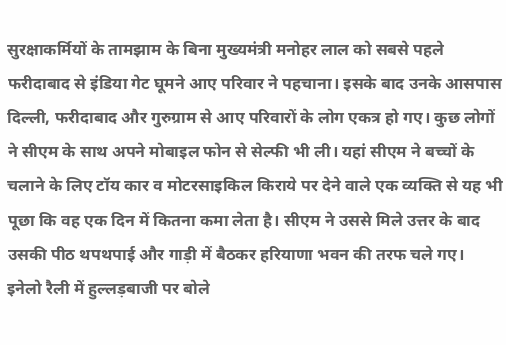सुरक्षाकर्मियों के तामझाम के बिना मुख्यमंत्री मनोहर लाल को सबसे पहले फरीदाबाद से इंडिया गेट घूमने आए परिवार ने पहचाना। इसके बाद उनके आसपास दिल्ली, फरीदाबाद और गुरुग्राम से आए परिवारों के लोग एकत्र हो गए। कुछ लोगों ने सीएम के साथ अपने मोबाइल फोन से सेल्फी भी ली। यहां सीएम ने बच्चों के चलाने के लिए टॉय कार व मोटरसाइकिल किराये पर देने वाले एक व्यक्ति से यह भी पूछा कि वह एक दिन में कितना कमा लेता है। सीएम ने उससे मिले उत्तर के बाद उसकी पीठ थपथपाई और गाड़ी में बैठकर हरियाणा भवन की तरफ चले गए।
इनेलो रैली में हुल्लड़बाजी पर बोले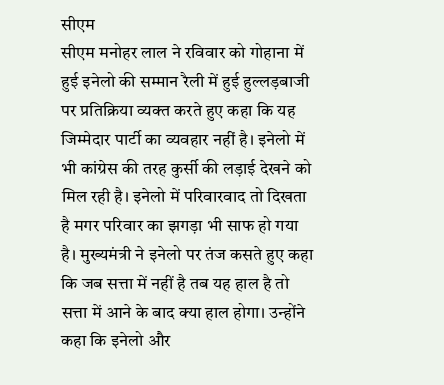सीएम
सीएम मनोहर लाल ने रविवार को गोहाना में हुई इनेलो की सम्मान रैली में हुई हुल्लड़बाजी पर प्रतिक्रिया व्यक्त करते हुए कहा कि यह जिम्मेदार पार्टी का व्यवहार नहीं है। इनेलो में भी कांग्रेस की तरह कुर्सी की लड़ाई देखने को मिल रही है। इनेलो में परिवारवाद तो दिखता है मगर परिवार का झगड़ा भी साफ हो गया है। मुख्यमंत्री ने इनेलो पर तंज कसते हुए कहा कि जब सत्ता में नहीं है तब यह हाल है तो सत्ता में आने के बाद क्या हाल होगा। उन्होंने कहा कि इनेलो और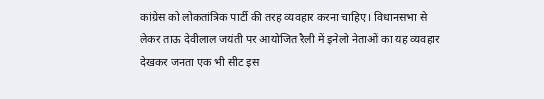कांग्रेस को लोकतांत्रिक पार्टी की तरह व्यवहार करना चाहिए। विधानसभा से लेकर ताऊ देवीलाल जयंती पर आयोजित रैली में इनेलो नेताओं का यह व्यवहार देखकर जनता एक भी सीट इस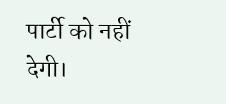पार्टी को नहीं देगी।